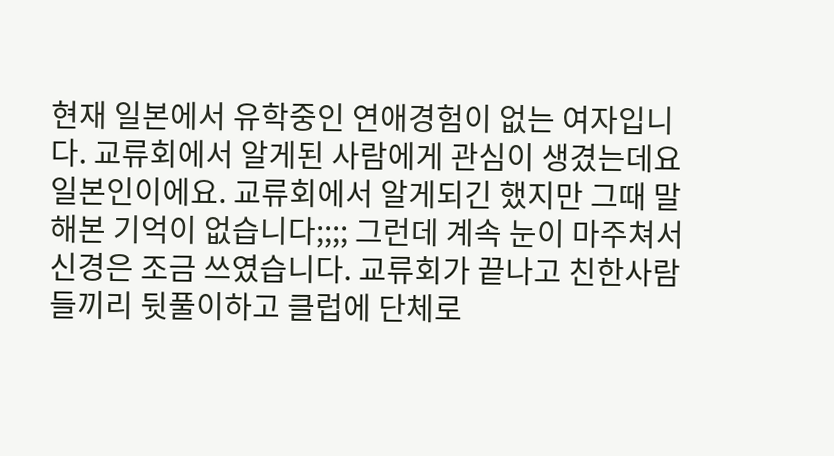현재 일본에서 유학중인 연애경험이 없는 여자입니다. 교류회에서 알게된 사람에게 관심이 생겼는데요 일본인이에요. 교류회에서 알게되긴 했지만 그때 말 해본 기억이 없습니다;;;; 그런데 계속 눈이 마주쳐서 신경은 조금 쓰였습니다. 교류회가 끝나고 친한사람들끼리 뒷풀이하고 클럽에 단체로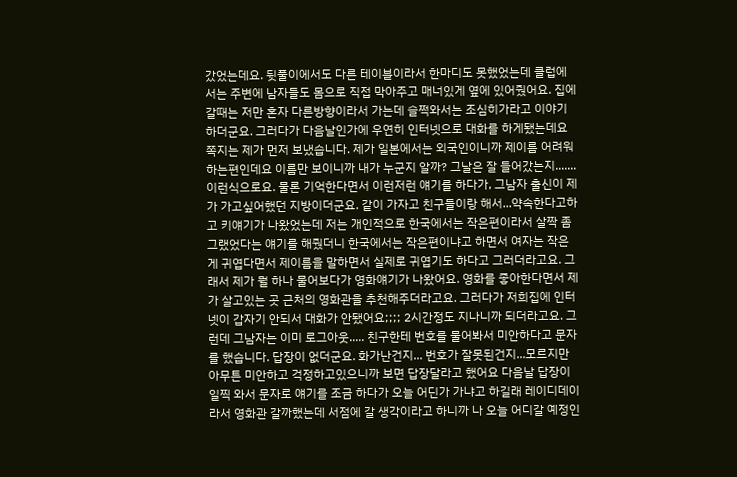갔었는데요. 뒷풀이에서도 다른 테이블이라서 한마디도 못했었는데 클럽에서는 주변에 남자들도 몸으로 직접 막아주고 매너있게 옆에 있어줬어요. 집에 갈때는 저만 혼자 다른방향이라서 가는데 슬쩍와서는 조심히가라고 이야기하더군요. 그러다가 다음날인가에 우연히 인터넷으로 대화를 하게됐는데요 쪽지는 제가 먼저 보냈습니다. 제가 일본에서는 외국인이니까 제이름 어려워하는편인데요 이름만 보이니까 내가 누군지 알까? 그날은 잘 들어갔는지.......이런식으로요. 물론 기억한다면서 이런저런 얘기를 하다가, 그남자 출신이 제가 가고싶어했던 지방이더군요. 같이 가자고 친구들이랑 해서...약속한다고하고 키얘기가 나왔었는데 저는 개인적으로 한국에서는 작은편이라서 살짝 좀 그랬었다는 얘기를 해줬더니 한국에서는 작은편이냐고 하면서 여자는 작은게 귀엽다면서 제이름을 말하면서 실제로 귀엽기도 하다고 그러더라고요. 그래서 제가 뭘 하나 물어보다가 영화얘기가 나왔어요. 영화를 좋아한다면서 제가 살고있는 곳 근처의 영화관을 추천해주더라고요. 그러다가 저희집에 인터넷이 갑자기 안되서 대화가 안됐어요;;;; 2시간정도 지나니까 되더라고요. 그런데 그남자는 이미 로그아웃..... 친구한테 번호를 물어봐서 미안하다고 문자를 했습니다. 답장이 없더군요. 화가난건지... 번호가 잘못된건지...모르지만 아무튼 미안하고 걱정하고있으니까 보면 답장달라고 했어요 다음날 답장이 일찍 와서 문자로 얘기를 조금 하다가 오늘 어딘가 가냐고 하길래 레이디데이라서 영화관 갈까했는데 서점에 갈 생각이라고 하니까 나 오늘 어디갈 예정인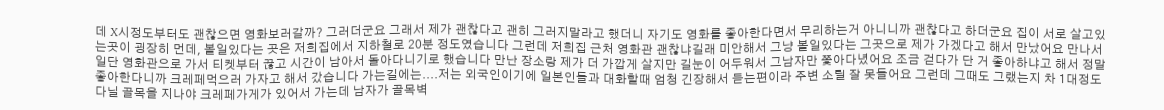데 X시정도부터도 괜찮으면 영화보러갈까? 그러더군요 그래서 제가 괜찮다고 괜히 그러지말라고 했더니 자기도 영화를 좋아한다면서 무리하는거 아니니까 괜찮다고 하더군요 집이 서로 살고있는곳이 굉장히 먼데, 볼일있다는 곳은 저희집에서 지하철로 20분 정도였습니다 그런데 저희집 근처 영화관 괜찮냐길래 미안해서 그냥 볼일있다는 그곳으로 제가 가겠다고 해서 만났어요 만나서 일단 영화관으로 가서 티켓부터 끊고 시간이 남아서 돌아다니기로 했습니다 만난 장소랑 제가 더 가깝게 살지만 길눈이 어두워서 그남자만 쫓아다녔어요 조금 걷다가 단 거 좋아하냐고 해서 정말좋아한다니까 크레페먹으러 가자고 해서 갔습니다 가는길에는....저는 외국인이기에 일본인들과 대화할때 엄청 긴장해서 듣는편이라 주변 소릴 잘 못들어요 그런데 그때도 그랬는지 차 1대정도 다닐 골목을 지나야 크레페가게가 있어서 가는데 남자가 골목벽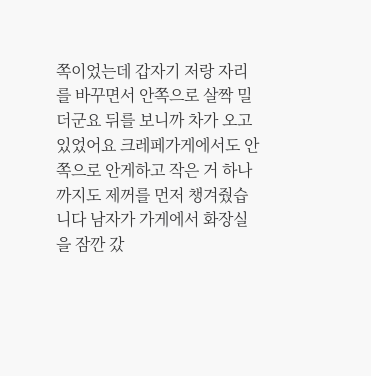쪽이었는데 갑자기 저랑 자리를 바꾸면서 안쪽으로 살짝 밀더군요 뒤를 보니까 차가 오고있었어요 크레페가게에서도 안쪽으로 안게하고 작은 거 하나까지도 제꺼를 먼저 챙겨줬습니다 남자가 가게에서 화장실을 잠깐 갔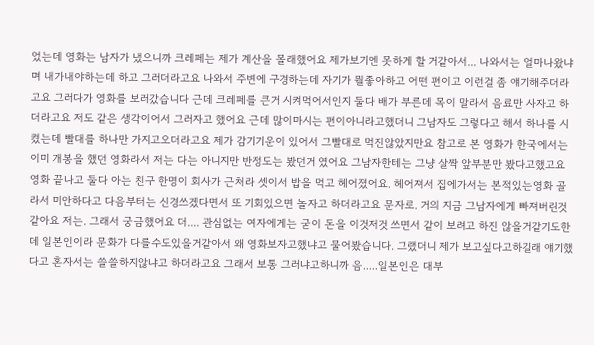었는데 영화는 남자가 냈으니까 크레페는 제가 계산을 몰래했어요 제가보기엔 못하게 할 거같아서... 나와서는 얼마나왔냐며 내가내야하는데 하고 그러더라고요 나와서 주변에 구경하는데 자기가 뭘좋아하고 어떤 편이고 이런걸 좀 얘기해주더라고요 그러다가 영화를 보러갔습니다 근데 크레페를 큰거 시켜먹어서인지 둘다 배가 부른데 목이 말라서 음료만 사자고 하더라고요 저도 같은 생각이어서 그러자고 했어요 근데 많이마시는 편이아니라고했더니 그남자도 그렇다고 해서 하나를 시켰는데 빨대를 하나만 가지고오더라고요 제가 감기기운이 있어서 그빨대로 먹진않았지만요 참고로 본 영화가 한국에서는 이미 개봉을 했던 영화라서 저는 다는 아니지만 반정도는 봤던거 였어요 그남자한테는 그냥 살짝 앞부분만 봤다고했고요 영화 끝나고 둘다 아는 친구 한명이 회사가 근처라 셋이서 밥을 먹고 헤어졌어요. 헤어져서 집에가서는 본적있는영화 골라서 미안하다고 다음부터는 신경쓰겠다면서 또 기회있으면 놀자고 하더라고요 문자로. 거의 지금 그남자에게 빠져버린것같아요 저는. 그래서 궁금했어요 더.... 관심없는 여자에게는 굳이 돈을 이것저것 쓰면서 같이 보려고 하진 않을거같기도한데 일본인이라 문화가 다를수도있을거같아서 왜 영화보자고했냐고 물어봤습니다. 그랬더니 제가 보고싶다고하길래 얘기했다고 혼자서는 쓸쓸하지않냐고 하더라고요 그래서 보통 그러냐고하니까 음.....일본인은 대부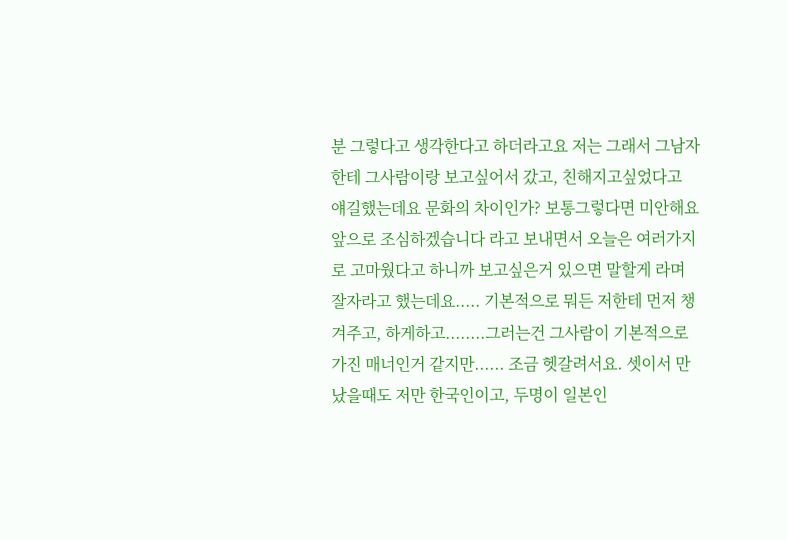분 그렇다고 생각한다고 하더라고요 저는 그래서 그남자한테 그사람이랑 보고싶어서 갔고, 친해지고싶었다고 얘길했는데요 문화의 차이인가? 보통그렇다면 미안해요 앞으로 조심하겠습니다 라고 보내면서 오늘은 여러가지로 고마웠다고 하니까 보고싶은거 있으면 말할게 라며 잘자라고 했는데요..... 기본적으로 뭐든 저한테 먼저 챙겨주고, 하게하고........그러는건 그사람이 기본적으로 가진 매너인거 같지만...... 조금 헷갈려서요. 셋이서 만났을때도 저만 한국인이고, 두명이 일본인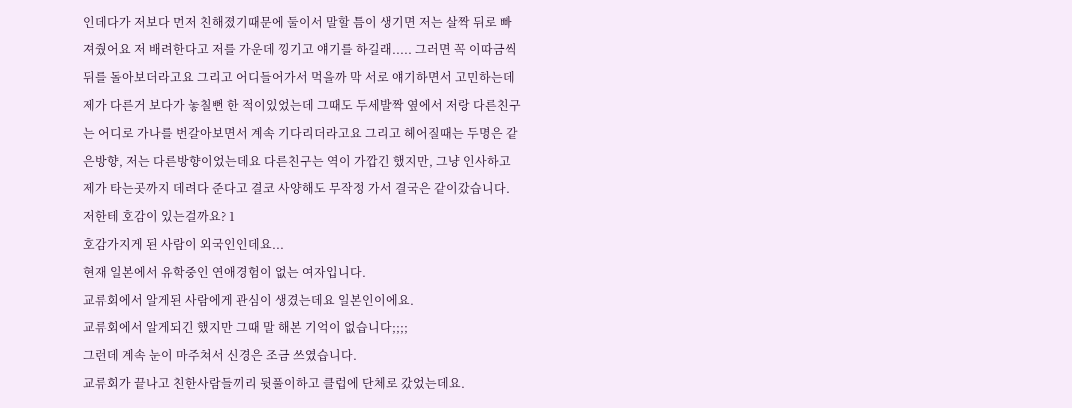인데다가 저보다 먼저 친해졌기때문에 둘이서 말할 틈이 생기면 저는 살짝 뒤로 빠져줬어요 저 배려한다고 저를 가운데 낑기고 얘기를 하길래..... 그러면 꼭 이따금씩 뒤를 돌아보더라고요 그리고 어디들어가서 먹을까 막 서로 얘기하면서 고민하는데 제가 다른거 보다가 놓칠뻔 한 적이있었는데 그때도 두세발짝 옆에서 저랑 다른친구는 어디로 가나를 번갈아보면서 계속 기다리더라고요 그리고 헤어질때는 두명은 같은방향, 저는 다른방향이었는데요 다른친구는 역이 가깝긴 했지만, 그냥 인사하고 제가 타는곳까지 데려다 준다고 결코 사양해도 무작정 가서 결국은 같이갔습니다. 저한테 호감이 있는걸까요? 1
호감가지게 된 사람이 외국인인데요...
현재 일본에서 유학중인 연애경험이 없는 여자입니다.
교류회에서 알게된 사람에게 관심이 생겼는데요 일본인이에요.
교류회에서 알게되긴 했지만 그때 말 해본 기억이 없습니다;;;;
그런데 계속 눈이 마주쳐서 신경은 조금 쓰였습니다.
교류회가 끝나고 친한사람들끼리 뒷풀이하고 클럽에 단체로 갔었는데요.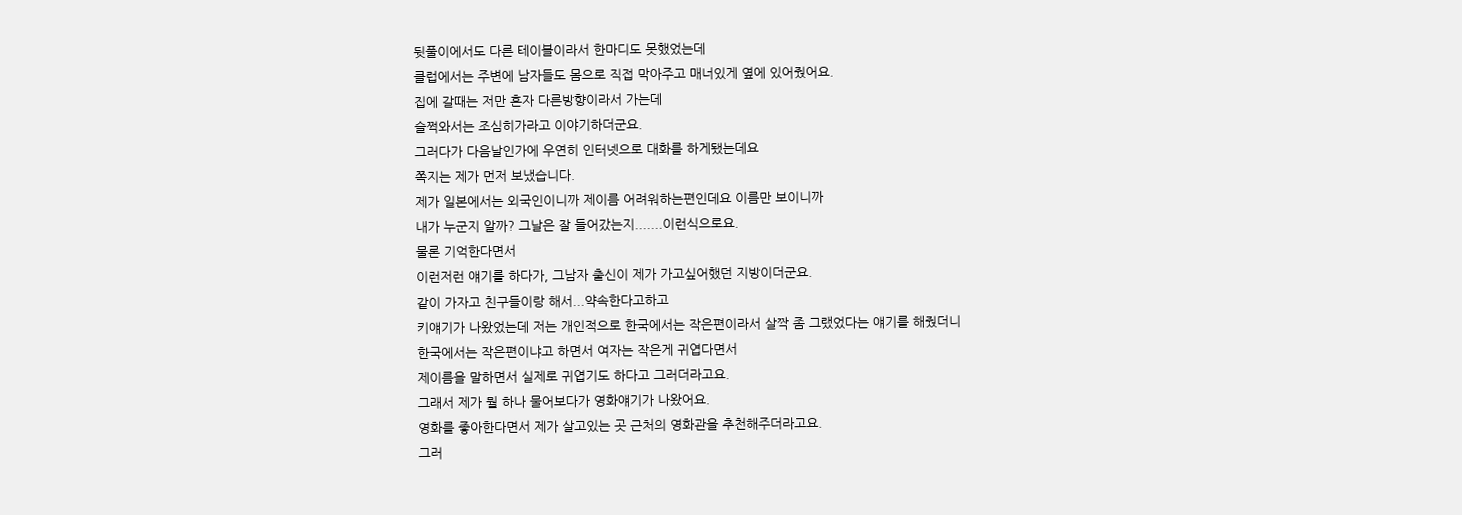뒷풀이에서도 다른 테이블이라서 한마디도 못했었는데
클럽에서는 주변에 남자들도 몸으로 직접 막아주고 매너있게 옆에 있어줬어요.
집에 갈때는 저만 혼자 다른방향이라서 가는데
슬쩍와서는 조심히가라고 이야기하더군요.
그러다가 다음날인가에 우연히 인터넷으로 대화를 하게됐는데요
쪽지는 제가 먼저 보냈습니다.
제가 일본에서는 외국인이니까 제이름 어려워하는편인데요 이름만 보이니까
내가 누군지 알까? 그날은 잘 들어갔는지.......이런식으로요.
물론 기억한다면서
이런저런 얘기를 하다가, 그남자 출신이 제가 가고싶어했던 지방이더군요.
같이 가자고 친구들이랑 해서...약속한다고하고
키얘기가 나왔었는데 저는 개인적으로 한국에서는 작은편이라서 살짝 좀 그랬었다는 얘기를 해줬더니
한국에서는 작은편이냐고 하면서 여자는 작은게 귀엽다면서
제이름을 말하면서 실제로 귀엽기도 하다고 그러더라고요.
그래서 제가 뭘 하나 물어보다가 영화얘기가 나왔어요.
영화를 좋아한다면서 제가 살고있는 곳 근처의 영화관을 추천해주더라고요.
그러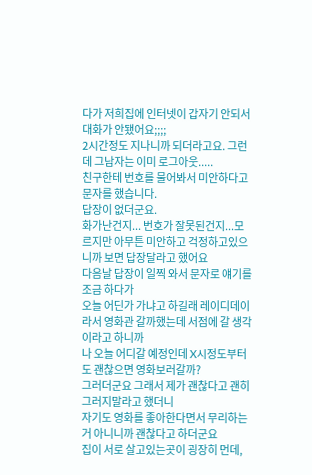다가 저희집에 인터넷이 갑자기 안되서 대화가 안됐어요;;;;
2시간정도 지나니까 되더라고요. 그런데 그남자는 이미 로그아웃.....
친구한테 번호를 물어봐서 미안하다고 문자를 했습니다.
답장이 없더군요.
화가난건지... 번호가 잘못된건지...모르지만 아무튼 미안하고 걱정하고있으니까 보면 답장달라고 했어요
다음날 답장이 일찍 와서 문자로 얘기를 조금 하다가
오늘 어딘가 가냐고 하길래 레이디데이라서 영화관 갈까했는데 서점에 갈 생각이라고 하니까
나 오늘 어디갈 예정인데 X시정도부터도 괜찮으면 영화보러갈까?
그러더군요 그래서 제가 괜찮다고 괜히 그러지말라고 했더니
자기도 영화를 좋아한다면서 무리하는거 아니니까 괜찮다고 하더군요
집이 서로 살고있는곳이 굉장히 먼데,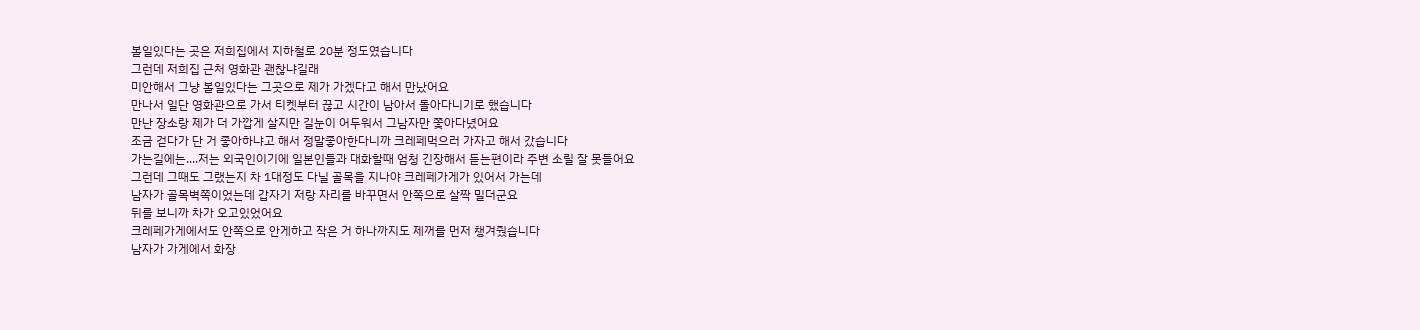볼일있다는 곳은 저희집에서 지하철로 20분 정도였습니다
그런데 저희집 근처 영화관 괜찮냐길래
미안해서 그냥 볼일있다는 그곳으로 제가 가겠다고 해서 만났어요
만나서 일단 영화관으로 가서 티켓부터 끊고 시간이 남아서 돌아다니기로 했습니다
만난 장소랑 제가 더 가깝게 살지만 길눈이 어두워서 그남자만 쫓아다녔어요
조금 걷다가 단 거 좋아하냐고 해서 정말좋아한다니까 크레페먹으러 가자고 해서 갔습니다
가는길에는....저는 외국인이기에 일본인들과 대화할때 엄청 긴장해서 듣는편이라 주변 소릴 잘 못들어요
그런데 그때도 그랬는지 차 1대정도 다닐 골목을 지나야 크레페가게가 있어서 가는데
남자가 골목벽쪽이었는데 갑자기 저랑 자리를 바꾸면서 안쪽으로 살짝 밀더군요
뒤를 보니까 차가 오고있었어요
크레페가게에서도 안쪽으로 안게하고 작은 거 하나까지도 제꺼를 먼저 챙겨줬습니다
남자가 가게에서 화장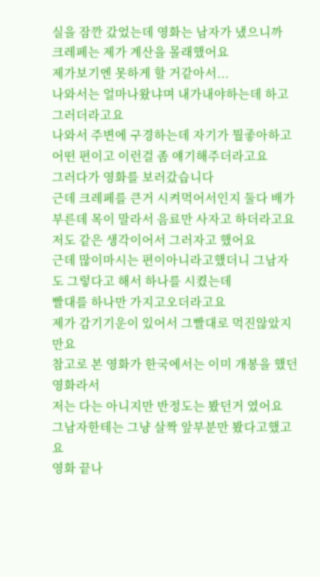실을 잠깐 갔었는데 영화는 남자가 냈으니까
크레페는 제가 계산을 몰래했어요
제가보기엔 못하게 할 거같아서...
나와서는 얼마나왔냐며 내가내야하는데 하고 그러더라고요
나와서 주변에 구경하는데 자기가 뭘좋아하고 어떤 편이고 이런걸 좀 얘기해주더라고요
그러다가 영화를 보러갔습니다
근데 크레페를 큰거 시켜먹어서인지 둘다 배가 부른데 목이 말라서 음료만 사자고 하더라고요
저도 같은 생각이어서 그러자고 했어요
근데 많이마시는 편이아니라고했더니 그남자도 그렇다고 해서 하나를 시켰는데
빨대를 하나만 가지고오더라고요
제가 감기기운이 있어서 그빨대로 먹진않았지만요
참고로 본 영화가 한국에서는 이미 개봉을 했던 영화라서
저는 다는 아니지만 반정도는 봤던거 였어요
그남자한테는 그냥 살짝 앞부분만 봤다고했고요
영화 끝나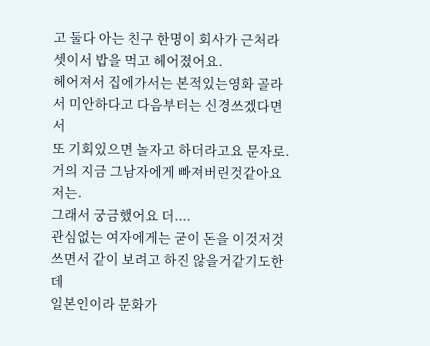고 둘다 아는 친구 한명이 회사가 근처라 셋이서 밥을 먹고 헤어졌어요.
헤어져서 집에가서는 본적있는영화 골라서 미안하다고 다음부터는 신경쓰겠다면서
또 기회있으면 놀자고 하더라고요 문자로.
거의 지금 그남자에게 빠져버린것같아요 저는.
그래서 궁금했어요 더....
관심없는 여자에게는 굳이 돈을 이것저것 쓰면서 같이 보려고 하진 않을거같기도한데
일본인이라 문화가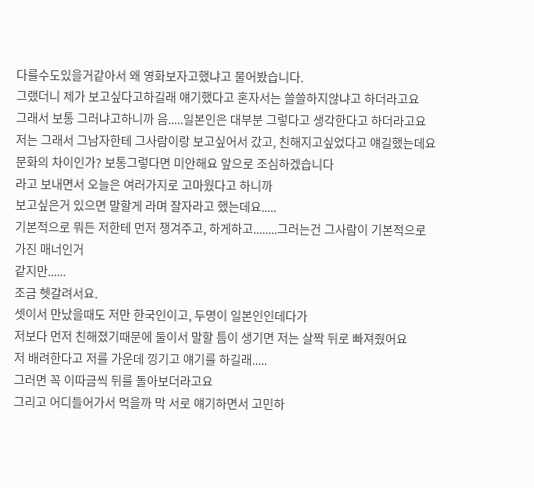다를수도있을거같아서 왜 영화보자고했냐고 물어봤습니다.
그랬더니 제가 보고싶다고하길래 얘기했다고 혼자서는 쓸쓸하지않냐고 하더라고요
그래서 보통 그러냐고하니까 음.....일본인은 대부분 그렇다고 생각한다고 하더라고요
저는 그래서 그남자한테 그사람이랑 보고싶어서 갔고, 친해지고싶었다고 얘길했는데요
문화의 차이인가? 보통그렇다면 미안해요 앞으로 조심하겠습니다
라고 보내면서 오늘은 여러가지로 고마웠다고 하니까
보고싶은거 있으면 말할게 라며 잘자라고 했는데요.....
기본적으로 뭐든 저한테 먼저 챙겨주고, 하게하고........그러는건 그사람이 기본적으로 가진 매너인거
같지만......
조금 헷갈려서요.
셋이서 만났을때도 저만 한국인이고, 두명이 일본인인데다가
저보다 먼저 친해졌기때문에 둘이서 말할 틈이 생기면 저는 살짝 뒤로 빠져줬어요
저 배려한다고 저를 가운데 낑기고 얘기를 하길래.....
그러면 꼭 이따금씩 뒤를 돌아보더라고요
그리고 어디들어가서 먹을까 막 서로 얘기하면서 고민하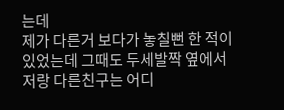는데
제가 다른거 보다가 놓칠뻔 한 적이있었는데 그때도 두세발짝 옆에서 저랑 다른친구는 어디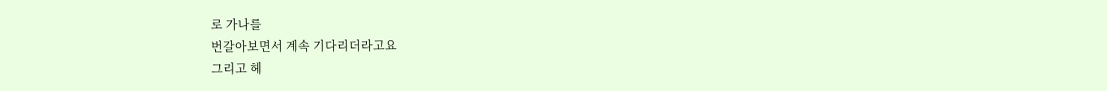로 가나를
번갈아보면서 계속 기다리더라고요
그리고 헤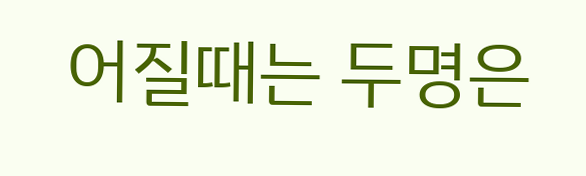어질때는 두명은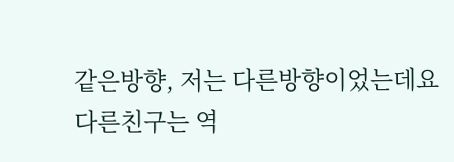같은방향, 저는 다른방향이었는데요
다른친구는 역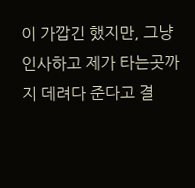이 가깝긴 했지만, 그냥 인사하고 제가 타는곳까지 데려다 준다고 결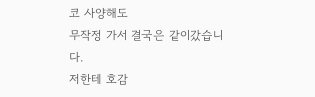코 사양해도
무작정 가서 결국은 같이갔습니다.
저한테 호감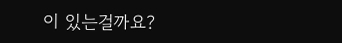이 있는걸까요?